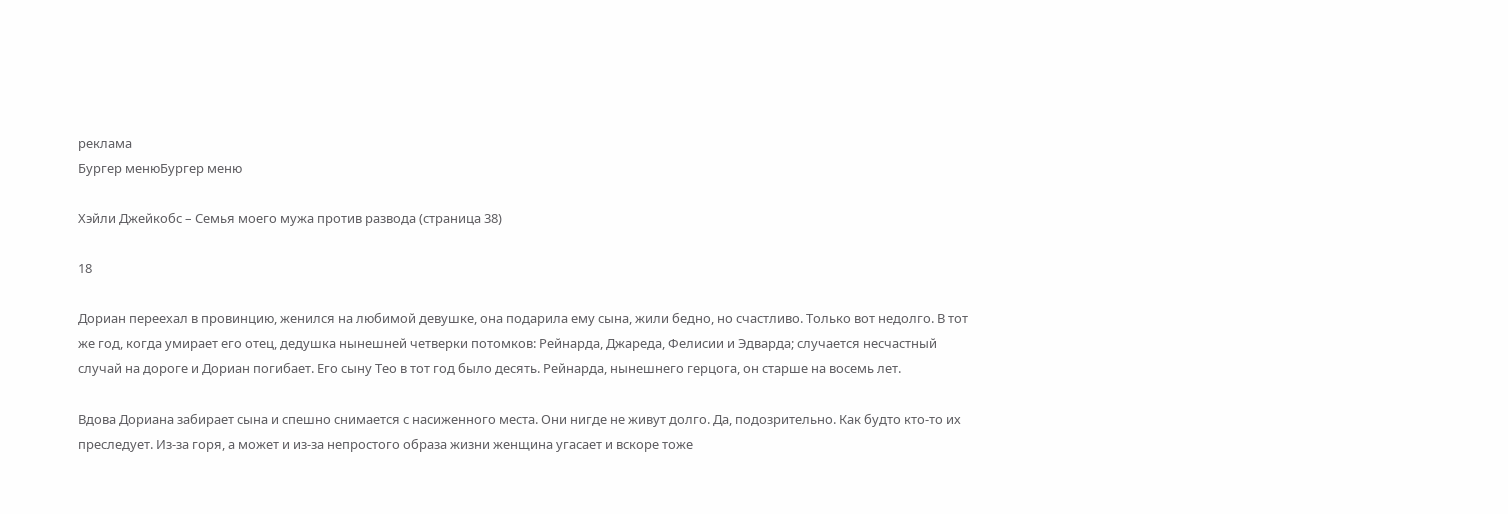реклама
Бургер менюБургер меню

Хэйли Джейкобс – Семья моего мужа против развода (страница 38)

18

Дориан переехал в провинцию, женился на любимой девушке, она подарила ему сына, жили бедно, но счастливо. Только вот недолго. В тот же год, когда умирает его отец, дедушка нынешней четверки потомков: Рейнарда, Джареда, Фелисии и Эдварда; случается несчастный случай на дороге и Дориан погибает. Его сыну Тео в тот год было десять. Рейнарда, нынешнего герцога, он старше на восемь лет.

Вдова Дориана забирает сына и спешно снимается с насиженного места. Они нигде не живут долго. Да, подозрительно. Как будто кто-то их преследует. Из-за горя, а может и из-за непростого образа жизни женщина угасает и вскоре тоже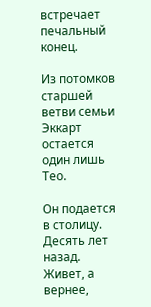встречает печальный конец.

Из потомков старшей ветви семьи Эккарт остается один лишь Тео.

Он подается в столицу. Десять лет назад. Живет, а вернее,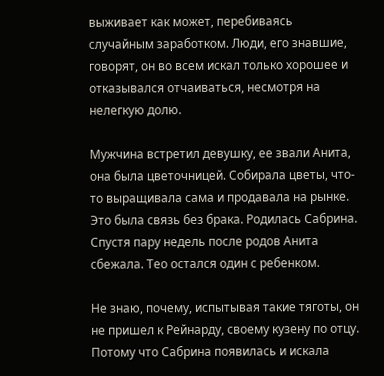выживает как может, перебиваясь случайным заработком. Люди, его знавшие, говорят, он во всем искал только хорошее и отказывался отчаиваться, несмотря на нелегкую долю.

Мужчина встретил девушку, ее звали Анита, она была цветочницей. Собирала цветы, что-то выращивала сама и продавала на рынке. Это была связь без брака. Родилась Сабрина. Спустя пару недель после родов Анита сбежала. Тео остался один с ребенком.

Не знаю, почему, испытывая такие тяготы, он не пришел к Рейнарду, своему кузену по отцу. Потому что Сабрина появилась и искала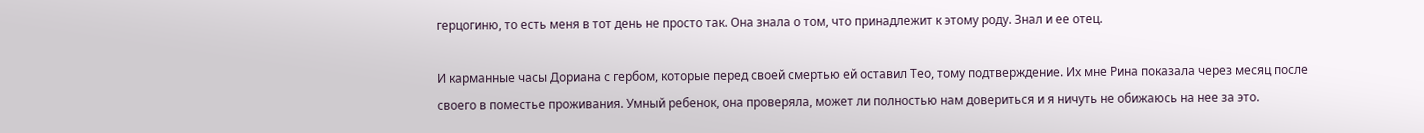герцогиню, то есть меня в тот день не просто так. Она знала о том, что принадлежит к этому роду. Знал и ее отец.

И карманные часы Дориана с гербом, которые перед своей смертью ей оставил Тео, тому подтверждение. Их мне Рина показала через месяц после своего в поместье проживания. Умный ребенок, она проверяла, может ли полностью нам довериться и я ничуть не обижаюсь на нее за это.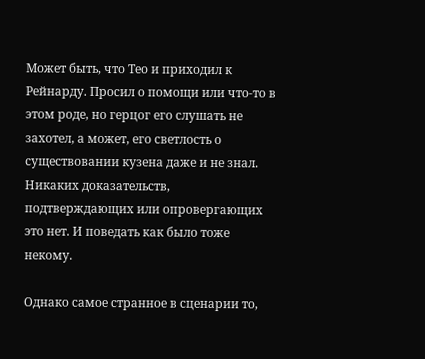Может быть, что Тео и приходил к Рейнарду. Просил о помощи или что-то в этом роде, но герцог его слушать не захотел, а может, его светлость о существовании кузена даже и не знал. Никаких доказательств, подтверждающих или опровергающих это нет. И поведать как было тоже некому.

Однако самое странное в сценарии то,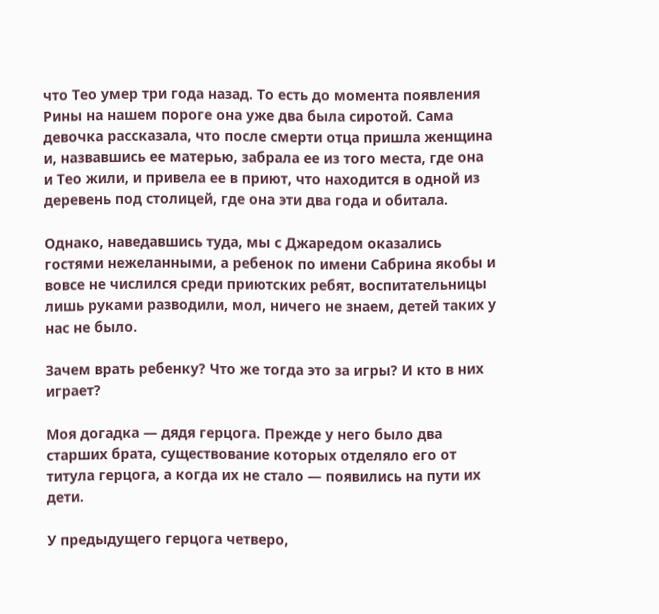что Тео умер три года назад. То есть до момента появления Рины на нашем пороге она уже два была сиротой. Сама девочка рассказала, что после смерти отца пришла женщина и, назвавшись ее матерью, забрала ее из того места, где она и Тео жили, и привела ее в приют, что находится в одной из деревень под столицей, где она эти два года и обитала.

Однако, наведавшись туда, мы с Джаредом оказались гостями нежеланными, а ребенок по имени Сабрина якобы и вовсе не числился среди приютских ребят, воспитательницы лишь руками разводили, мол, ничего не знаем, детей таких у нас не было.

Зачем врать ребенку? Что же тогда это за игры? И кто в них играет?

Моя догадка — дядя герцога. Прежде у него было два старших брата, существование которых отделяло его от титула герцога, а когда их не стало — появились на пути их дети.

У предыдущего герцога четверо,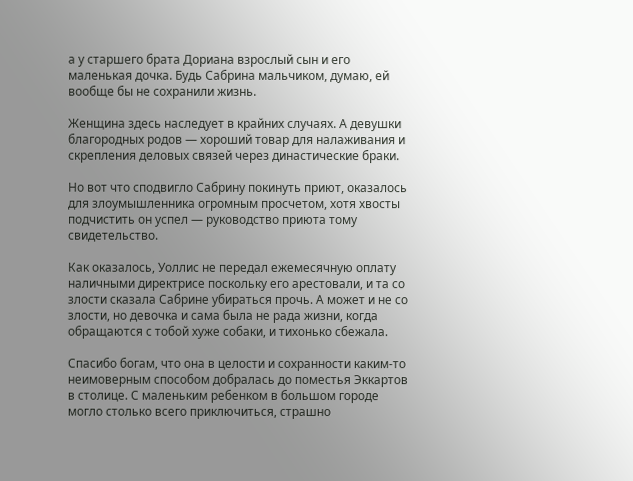а у старшего брата Дориана взрослый сын и его маленькая дочка. Будь Сабрина мальчиком, думаю, ей вообще бы не сохранили жизнь.

Женщина здесь наследует в крайних случаях. А девушки благородных родов — хороший товар для налаживания и скрепления деловых связей через династические браки.

Но вот что сподвигло Сабрину покинуть приют, оказалось для злоумышленника огромным просчетом, хотя хвосты подчистить он успел — руководство приюта тому свидетельство.

Как оказалось, Уоллис не передал ежемесячную оплату наличными директрисе поскольку его арестовали, и та со злости сказала Сабрине убираться прочь. А может и не со злости, но девочка и сама была не рада жизни, когда обращаются с тобой хуже собаки, и тихонько сбежала.

Спасибо богам, что она в целости и сохранности каким-то неимоверным способом добралась до поместья Эккартов в столице. С маленьким ребенком в большом городе могло столько всего приключиться, страшно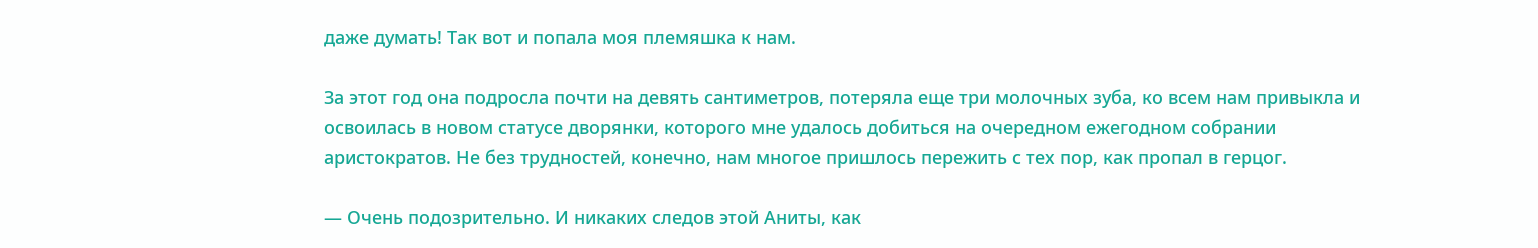даже думать! Так вот и попала моя племяшка к нам.

За этот год она подросла почти на девять сантиметров, потеряла еще три молочных зуба, ко всем нам привыкла и освоилась в новом статусе дворянки, которого мне удалось добиться на очередном ежегодном собрании аристократов. Не без трудностей, конечно, нам многое пришлось пережить с тех пор, как пропал в герцог.

— Очень подозрительно. И никаких следов этой Аниты, как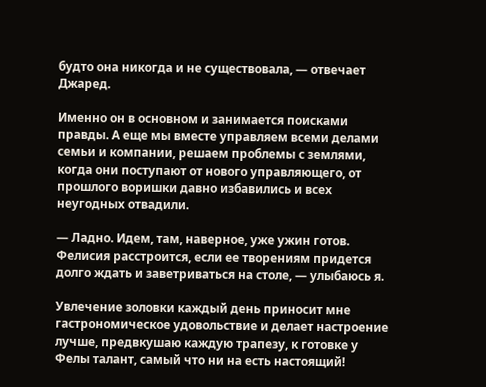будто она никогда и не существовала, — отвечает Джаред.

Именно он в основном и занимается поисками правды. А еще мы вместе управляем всеми делами семьи и компании, решаем проблемы с землями, когда они поступают от нового управляющего, от прошлого воришки давно избавились и всех неугодных отвадили.

— Ладно. Идем, там, наверное, уже ужин готов. Фелисия расстроится, если ее творениям придется долго ждать и заветриваться на столе, — улыбаюсь я.

Увлечение золовки каждый день приносит мне гастрономическое удовольствие и делает настроение лучше, предвкушаю каждую трапезу, к готовке у Фелы талант, самый что ни на есть настоящий!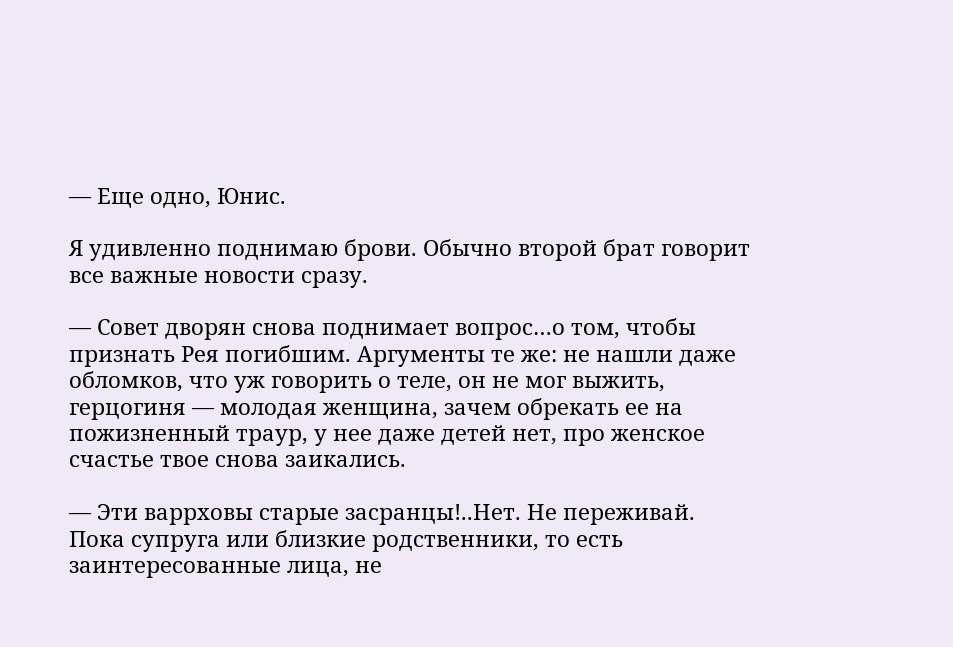— Еще одно, Юнис.

Я удивленно поднимаю брови. Обычно второй брат говорит все важные новости сразу.

— Совет дворян снова поднимает вопрос…о том, чтобы признать Рея погибшим. Аргументы те же: не нашли даже обломков, что уж говорить о теле, он не мог выжить, герцогиня — молодая женщина, зачем обрекать ее на пожизненный траур, у нее даже детей нет, про женское счастье твое снова заикались.

— Эти варрховы старые засранцы!..Нет. Не переживай. Пока супруга или близкие родственники, то есть заинтересованные лица, не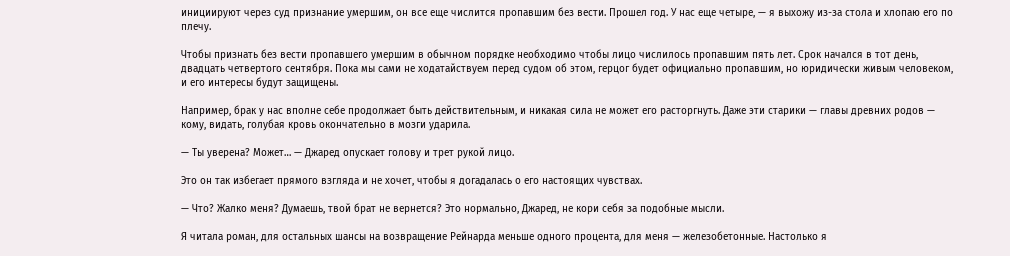инициируют через суд признание умершим, он все еще числится пропавшим без вести. Прошел год. У нас еще четыре, — я выхожу из-за стола и хлопаю его по плечу.

Чтобы признать без вести пропавшего умершим в обычном порядке необходимо чтобы лицо числилось пропавшим пять лет. Срок начался в тот день, двадцать четвертого сентября. Пока мы сами не ходатайствуем перед судом об этом, герцог будет официально пропавшим, но юридически живым человеком, и его интересы будут защищены.

Например, брак у нас вполне себе продолжает быть действительным, и никакая сила не может его расторгнуть. Даже эти старики — главы древних родов — кому, видать, голубая кровь окончательно в мозги ударила.

— Ты уверена? Может… — Джаред опускает голову и трет рукой лицо.

Это он так избегает прямого взгляда и не хочет, чтобы я догадалась о его настоящих чувствах.

— Что? Жалко меня? Думаешь, твой брат не вернется? Это нормально, Джаред, не кори себя за подобные мысли.

Я читала роман, для остальных шансы на возвращение Рейнарда меньше одного процента, для меня — железобетонные. Настолько я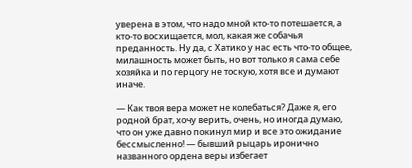уверена в этом, что надо мной кто-то потешается, а кто-то восхищается, мол, какая же собачья преданность. Ну да, с Хатико у нас есть что-то общее, милашность может быть, но вот только я сама себе хозяйка и по герцогу не тоскую, хотя все и думают иначе.

— Как твоя вера может не колебаться? Даже я, его родной брат, хочу верить, очень, но иногда думаю, что он уже давно покинул мир и все это ожидание бессмысленно! — бывший рыцарь иронично названного ордена веры избегает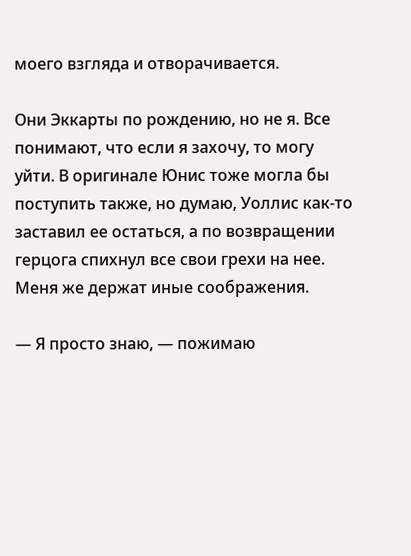моего взгляда и отворачивается.

Они Эккарты по рождению, но не я. Все понимают, что если я захочу, то могу уйти. В оригинале Юнис тоже могла бы поступить также, но думаю, Уоллис как-то заставил ее остаться, а по возвращении герцога спихнул все свои грехи на нее. Меня же держат иные соображения.

— Я просто знаю, — пожимаю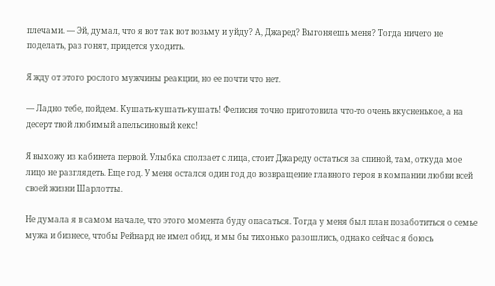плечами. — Эй, думал, что я вот так вот возьму и уйду? А, Джаред? Выгоняешь меня? Тогда ничего не поделать, раз гонят, придется уходить.

Я жду от этого рослого мужчины реакции, но ее почти что нет.

— Ладно тебе, пойдем. Кушать-кушать-кушать! Фелисия точно приготовила что-то очень вкусненькое, а на десерт твой любимый апельсиновый кекс!

Я выхожу из кабинета первой. Улыбка сползает с лица, стоит Джареду остаться за спиной, там, откуда мое лицо не разглядеть. Еще год. У меня остался один год до возвращение главного героя в компании любви всей своей жизни Шарлотты.

Не думала я в самом начале, что этого момента буду опасаться. Тогда у меня был план позаботиться о семье мужа и бизнесе, чтобы Рейнард не имел обид, и мы бы тихонько разошлись, однако сейчас я боюсь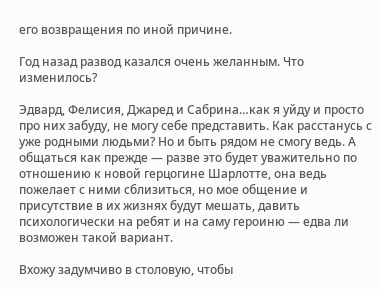его возвращения по иной причине.

Год назад развод казался очень желанным. Что изменилось?

Эдвард, Фелисия, Джаред и Сабрина…как я уйду и просто про них забуду, не могу себе представить. Как расстанусь с уже родными людьми? Но и быть рядом не смогу ведь. А общаться как прежде — разве это будет уважительно по отношению к новой герцогине Шарлотте, она ведь пожелает с ними сблизиться, но мое общение и присутствие в их жизнях будут мешать, давить психологически на ребят и на саму героиню — едва ли возможен такой вариант.

Вхожу задумчиво в столовую, чтобы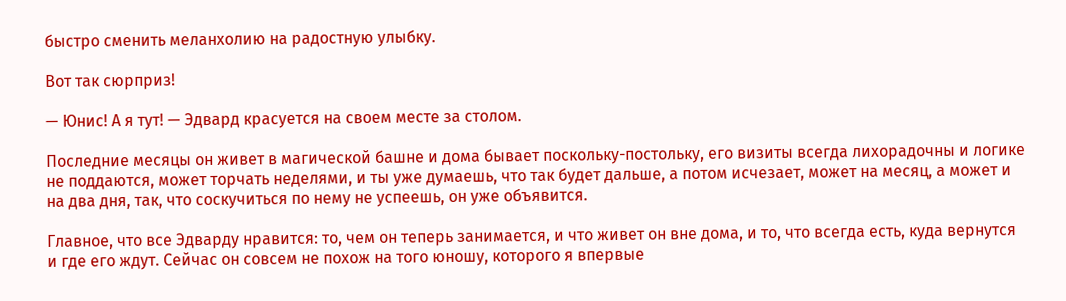быстро сменить меланхолию на радостную улыбку.

Вот так сюрприз!

— Юнис! А я тут! — Эдвард красуется на своем месте за столом.

Последние месяцы он живет в магической башне и дома бывает поскольку-постольку, его визиты всегда лихорадочны и логике не поддаются, может торчать неделями, и ты уже думаешь, что так будет дальше, а потом исчезает, может на месяц, а может и на два дня, так, что соскучиться по нему не успеешь, он уже объявится.

Главное, что все Эдварду нравится: то, чем он теперь занимается, и что живет он вне дома, и то, что всегда есть, куда вернутся и где его ждут. Сейчас он совсем не похож на того юношу, которого я впервые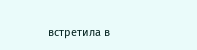встретила в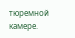тюремной камере.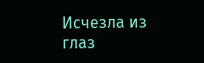Исчезла из глаз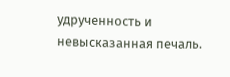удрученность и невысказанная печаль.